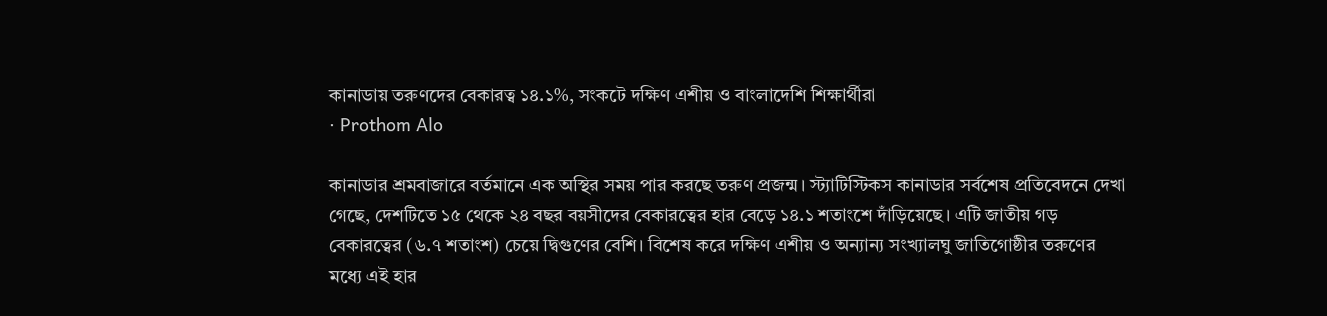কানাডায় তরুণদের বেকারত্ব ১৪.১%, সংকটে দক্ষিণ এশীয় ও বাংলাদেশি শিক্ষার্থীরা
· Prothom Alo

কানাডার শ্রমবাজারে বর্তমানে এক অস্থির সময় পার করছে তরুণ প্রজন্ম। স্ট্যাটিস্টিকস কানাডার সর্বশেষ প্রতিবেদনে দেখা গেছে, দেশটিতে ১৫ থেকে ২৪ বছর বয়সীদের বেকারত্বের হার বেড়ে ১৪.১ শতাংশে দাঁড়িয়েছে। এটি জাতীয় গড় বেকারত্বের (৬.৭ শতাংশ) চেয়ে দ্বিগুণের বেশি। বিশেষ করে দক্ষিণ এশীয় ও অন্যান্য সংখ্যালঘু জাতিগোষ্ঠীর তরুণের মধ্যে এই হার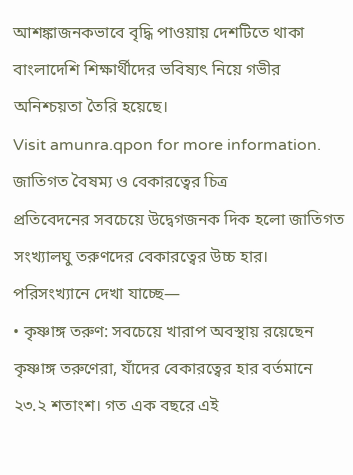আশঙ্কাজনকভাবে বৃদ্ধি পাওয়ায় দেশটিতে থাকা বাংলাদেশি শিক্ষার্থীদের ভবিষ্যৎ নিয়ে গভীর অনিশ্চয়তা তৈরি হয়েছে।
Visit amunra.qpon for more information.
জাতিগত বৈষম্য ও বেকারত্বের চিত্র
প্রতিবেদনের সবচেয়ে উদ্বেগজনক দিক হলো জাতিগত সংখ্যালঘু তরুণদের বেকারত্বের উচ্চ হার। পরিসংখ্যানে দেখা যাচ্ছে—
• কৃষ্ণাঙ্গ তরুণ: সবচেয়ে খারাপ অবস্থায় রয়েছেন কৃষ্ণাঙ্গ তরুণেরা, যাঁদের বেকারত্বের হার বর্তমানে ২৩.২ শতাংশ। গত এক বছরে এই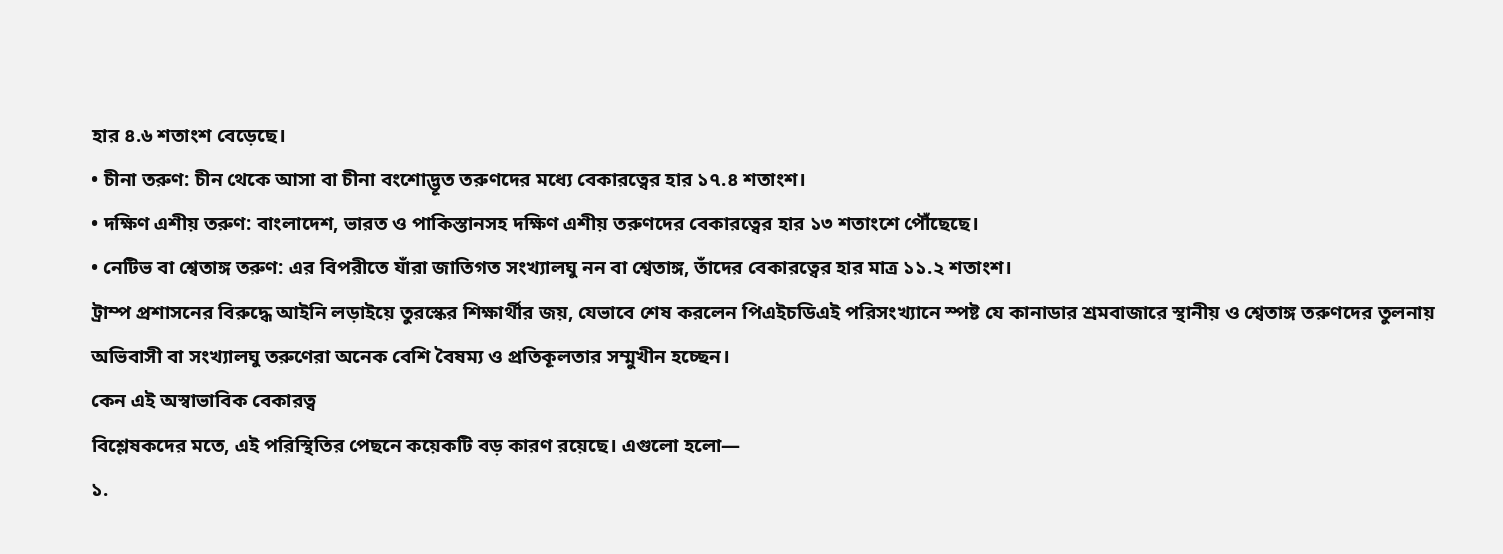হার ৪.৬ শতাংশ বেড়েছে।
• চীনা তরুণ: চীন থেকে আসা বা চীনা বংশোদ্ভূত তরুণদের মধ্যে বেকারত্বের হার ১৭.৪ শতাংশ।
• দক্ষিণ এশীয় তরুণ: বাংলাদেশ, ভারত ও পাকিস্তানসহ দক্ষিণ এশীয় তরুণদের বেকারত্বের হার ১৩ শতাংশে পৌঁছেছে।
• নেটিভ বা শ্বেতাঙ্গ তরুণ: এর বিপরীতে যাঁরা জাতিগত সংখ্যালঘু নন বা শ্বেতাঙ্গ, তাঁদের বেকারত্বের হার মাত্র ১১.২ শতাংশ।
ট্রাম্প প্রশাসনের বিরুদ্ধে আইনি লড়াইয়ে তুরস্কের শিক্ষার্থীর জয়, যেভাবে শেষ করলেন পিএইচডিএই পরিসংখ্যানে স্পষ্ট যে কানাডার শ্রমবাজারে স্থানীয় ও শ্বেতাঙ্গ তরুণদের তুলনায় অভিবাসী বা সংখ্যালঘু তরুণেরা অনেক বেশি বৈষম্য ও প্রতিকূলতার সম্মুখীন হচ্ছেন।
কেন এই অস্বাভাবিক বেকারত্ব
বিশ্লেষকদের মতে, এই পরিস্থিতির পেছনে কয়েকটি বড় কারণ রয়েছে। এগুলো হলো—
১.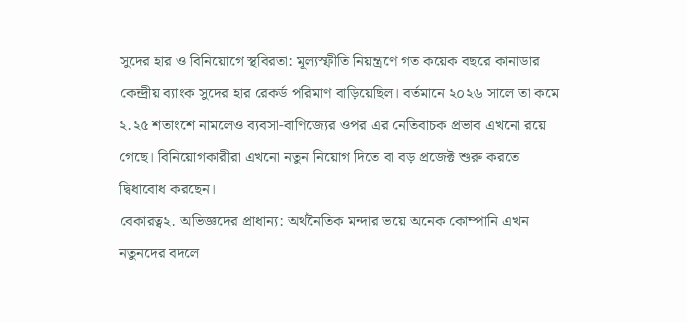সুদের হার ও বিনিয়োগে স্থবিরতা: মূল্যস্ফীতি নিয়ন্ত্রণে গত কয়েক বছরে কানাডার কেন্দ্রীয় ব্যাংক সুদের হার রেকর্ড পরিমাণ বাড়িয়েছিল। বর্তমানে ২০২৬ সালে তা কমে ২.২৫ শতাংশে নামলেও ব্যবসা-বাণিজ্যের ওপর এর নেতিবাচক প্রভাব এখনো রয়ে গেছে। বিনিয়োগকারীরা এখনো নতুন নিয়োগ দিতে বা বড় প্রজেক্ট শুরু করতে দ্বিধাবোধ করছেন।
বেকারত্ব২. অভিজ্ঞদের প্রাধান্য: অর্থনৈতিক মন্দার ভয়ে অনেক কোম্পানি এখন নতুনদের বদলে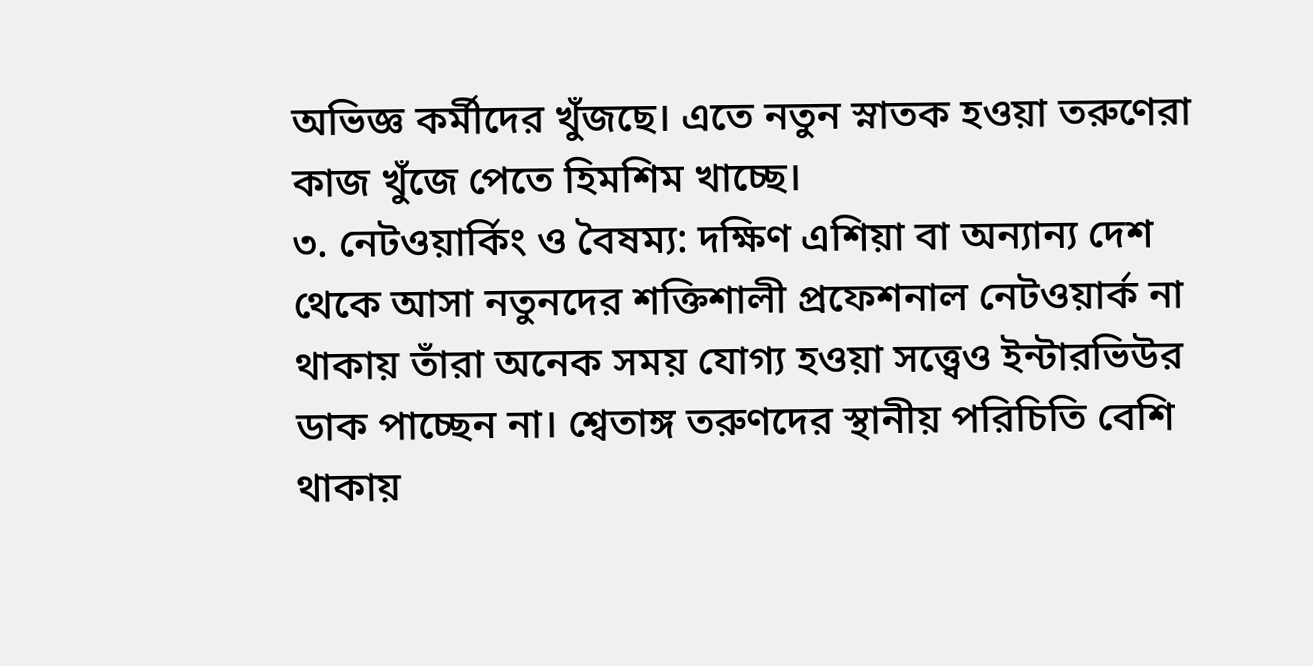অভিজ্ঞ কর্মীদের খুঁজছে। এতে নতুন স্নাতক হওয়া তরুণেরা কাজ খুঁজে পেতে হিমশিম খাচ্ছে।
৩. নেটওয়ার্কিং ও বৈষম্য: দক্ষিণ এশিয়া বা অন্যান্য দেশ থেকে আসা নতুনদের শক্তিশালী প্রফেশনাল নেটওয়ার্ক না থাকায় তাঁরা অনেক সময় যোগ্য হওয়া সত্ত্বেও ইন্টারভিউর ডাক পাচ্ছেন না। শ্বেতাঙ্গ তরুণদের স্থানীয় পরিচিতি বেশি থাকায়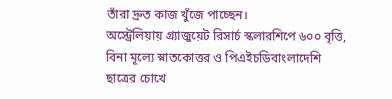তাঁরা দ্রুত কাজ খুঁজে পাচ্ছেন।
অস্ট্রেলিয়ায় গ্র্যাজুয়েট রিসার্চ স্কলারশিপে ৬০০ বৃত্তি, বিনা মূল্যে স্নাতকোত্তর ও পিএইচডিবাংলাদেশি ছাত্রের চোখে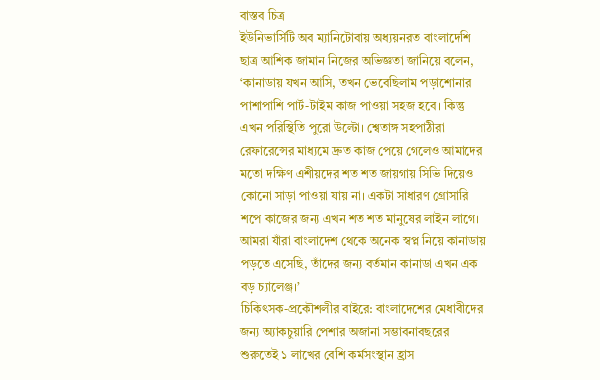বাস্তব চিত্র
ইউনিভার্সিটি অব ম্যানিটোবায় অধ্যয়নরত বাংলাদেশি ছাত্র আশিক জামান নিজের অভিজ্ঞতা জানিয়ে বলেন, ‘কানাডায় যখন আসি, তখন ভেবেছিলাম পড়াশোনার পাশাপাশি পার্ট-টাইম কাজ পাওয়া সহজ হবে। কিন্তু এখন পরিস্থিতি পুরো উল্টো। শ্বেতাঙ্গ সহপাঠীরা রেফারেন্সের মাধ্যমে দ্রুত কাজ পেয়ে গেলেও আমাদের মতো দক্ষিণ এশীয়দের শত শত জায়গায় সিভি দিয়েও কোনো সাড়া পাওয়া যায় না। একটা সাধারণ গ্রোসারি শপে কাজের জন্য এখন শত শত মানুষের লাইন লাগে। আমরা যাঁরা বাংলাদেশ থেকে অনেক স্বপ্ন নিয়ে কানাডায় পড়তে এসেছি, তাঁদের জন্য বর্তমান কানাডা এখন এক বড় চ্যালেঞ্জ।’
চিকিৎসক-প্রকৌশলীর বাইরে: বাংলাদেশের মেধাবীদের জন্য অ্যাকচুয়ারি পেশার অজানা সম্ভাবনাবছরের শুরুতেই ১ লাখের বেশি কর্মসংস্থান হ্রাস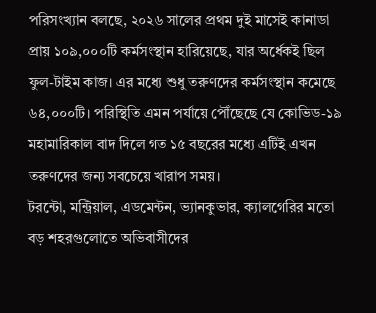পরিসংখ্যান বলছে, ২০২৬ সালের প্রথম দুই মাসেই কানাডা প্রায় ১০৯,০০০টি কর্মসংস্থান হারিয়েছে, যার অর্ধেকই ছিল ফুল-টাইম কাজ। এর মধ্যে শুধু তরুণদের কর্মসংস্থান কমেছে ৬৪,০০০টি। পরিস্থিতি এমন পর্যায়ে পৌঁছেছে যে কোভিড-১৯ মহামারিকাল বাদ দিলে গত ১৫ বছরের মধ্যে এটিই এখন তরুণদের জন্য সবচেয়ে খারাপ সময়।
টরন্টো, মন্ট্রিয়াল, এডমেন্টন, ভ্যানকুভার, ক্যালগেরির মতো বড় শহরগুলোতে অভিবাসীদের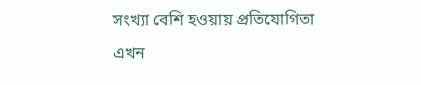সংখ্যা বেশি হওয়ায় প্রতিযোগিতা এখন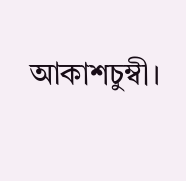আকাশচুম্বী।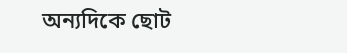অন্যদিকে ছোট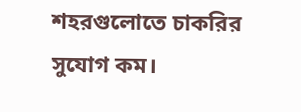শহরগুলোতে চাকরির সুযোগ কম।